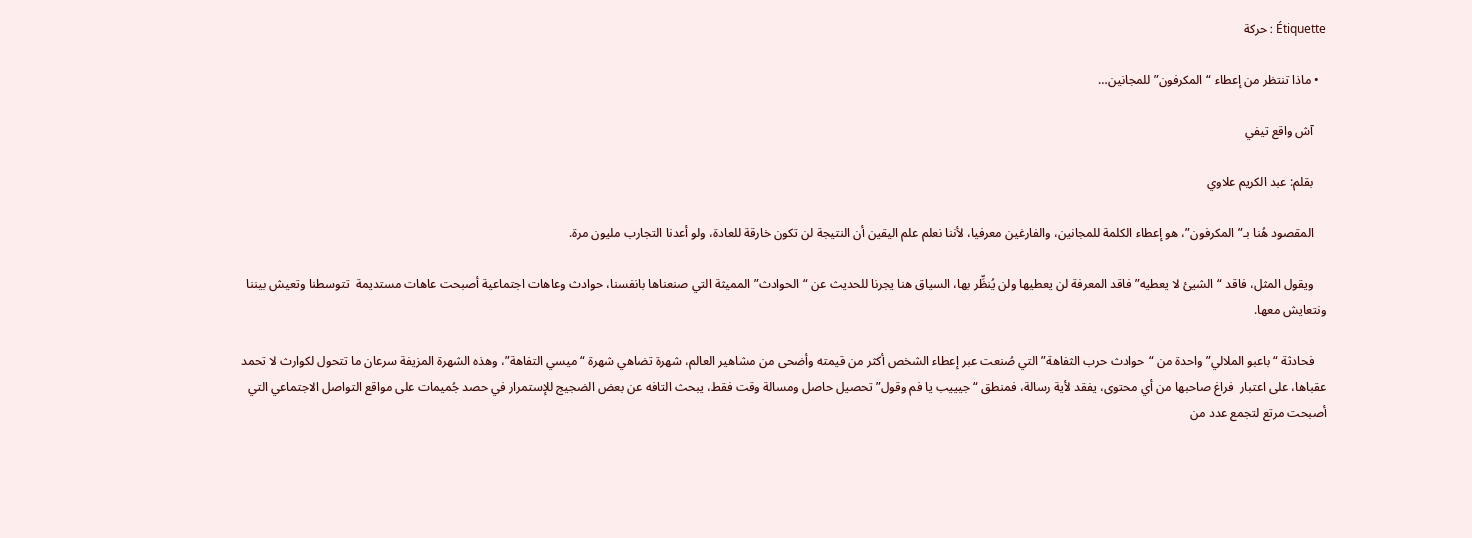Étiquette : حركة

  • ماذا تنتظر من إعطاء “المكرفون” للمجانين…

    آش واقع تيفي

    بقلم: عبد الكريم علاوي

    المقصود هُنا بـ”المكرفون”، هو إعطاء الكلمة للمجانين، والفارغين معرفيا، لأننا نعلم علم اليقين أن النتيجة لن تكون خارقة للعادة، ولو أعدنا التجارب مليون مرة.

    ويقول المثل، فاقد “الشيئ لا يعطيه” فاقد المعرفة لن يعطيها ولن يُنظِّر بها، السياق هنا يجرنا للحديث عن “الحوادث” المميثة التي صنعناها بانفسنا، حوادث وعاهات اجتماعية أصبحت عاهات مستديمة  تتوسطنا وتعيش بيننا ونتعايش معها.

    فحادثة “باعبو الملالي” واحدة من “حوادث حرب الثفاهة” التي صُنعت عبر إعطاء الشخص أكثر من قيمته وأضحى من مشاهير العالم، شهرة تضاهي شهرة “ميسي التفاهة”، وهذه الشهرة المزيفة سرعان ما تتحول لكوارث لا تحمد عقباها، على اعتبار  فراغ صاحبها من أي محتوى، يفقد لأية رسالة، فمنطق “جيييب يا فم وقول” تحصيل حاصل ومسالة وقت فقط، يبحث التافه عن بعض الضجيج للإستمرار في حصد جُميمات على مواقع التواصل الاجتماعي التي أصبحت مرتع لتجمع عدد من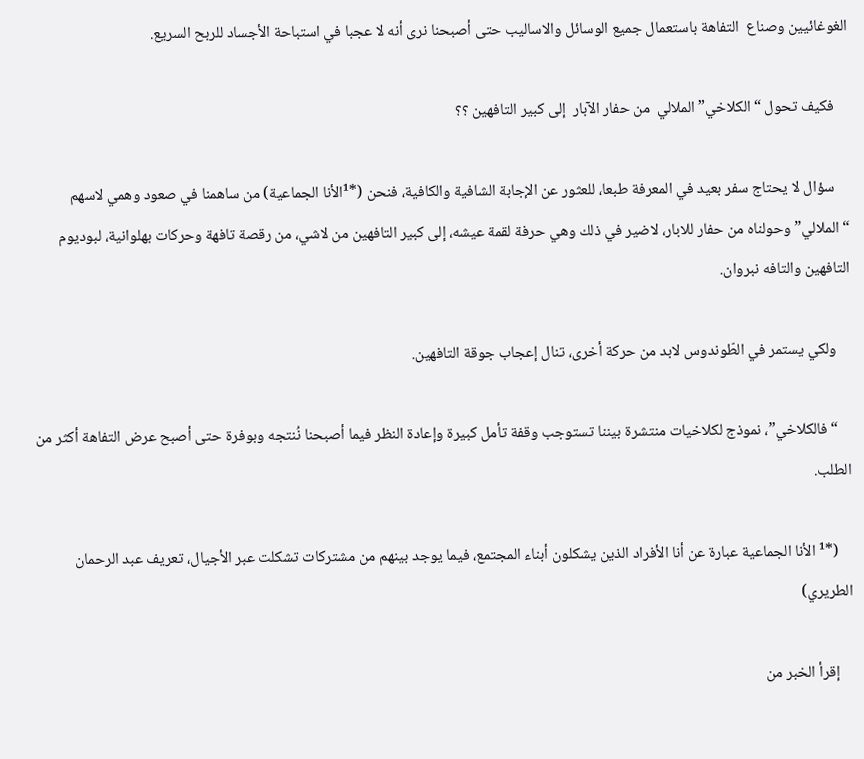الغوغائيين وصناع  التفاهة باستعمال جميع الوسائل والاساليب حتى أصبحنا نرى أنه لا عجبا في استباحة الأجساد للربح السريع.

    فكيف تحول “الكلاخي” الملالي  من حفار الآبار  إلى كبير التافهين ؟؟

    سؤال لا يحتاج سفر بعيد في المعرفة طبعا، للعثور عن الإجابة الشافية والكافية، فنحن (*¹الأنا الجماعية) من ساهمنا في صعود وهمي لاسهم “الملالي” وحولناه من حفار للابار، لاضير في ذلك وهي حرفة لقمة عيشه، إلى كبير التافهين من لاشي، من رقصة تافهة وحركات بهلوانية، لبوديوم التافهين والتافه نبروان.

    ولكي يستمر في الطّوندوس لابد من حركة أخرى، تنال إعجاب جوقة التافهين.

    “فالكلاخي”، نموذج لكلاخيات منتشرة بيننا تستوجب وقفة تأمل كبيرة وإعادة النظر فيما أصبحنا نُنتجه وبوفرة حتى أصبح عرض التفاهة أكثر من الطلب.

    (*¹ الأنا الجماعية عبارة عن أنا الأفراد الذين يشكلون أبناء المجتمع، فيما يوجد بينهم من مشتركات تشكلت عبر الأجيال، تعريف عبد الرحمان الطريري)

    إقرأ الخبر من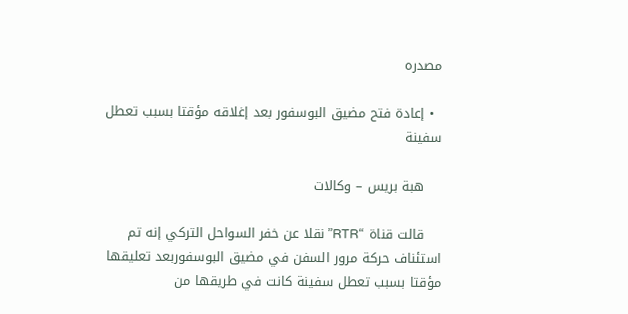مصدره

  • إعادة فتح مضيق البوسفور بعد إغلاقه مؤقتا بسبب تعطل سفينة

    هبة بريس – وكالات

    قالت قناة “RTR” نقلا عن خفر السواحل التركي إنه تم استئناف حركة مرور السفن في مضيق البوسفوربعد تعليقها مؤقتا بسبب تعطل سفينة كانت في طريقها من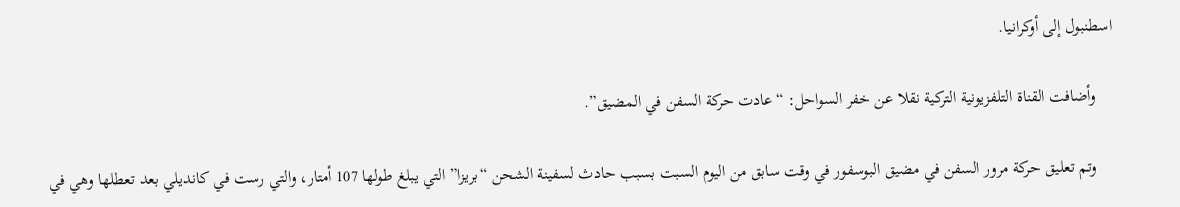اسطنبول إلى أوكرانيا.

    وأضافت القناة التلفزيونية التركية نقلا عن خفر السواحل: “عادت حركة السفن في المضيق”.

    وتم تعليق حركة مرور السفن في مضيق البوسفور في وقت سابق من اليوم السبت بسبب حادث لسفينة الشحن “بريزا” التي يبلغ طولها 107 أمتار، والتي رست في كانديلي بعد تعطلها وهي في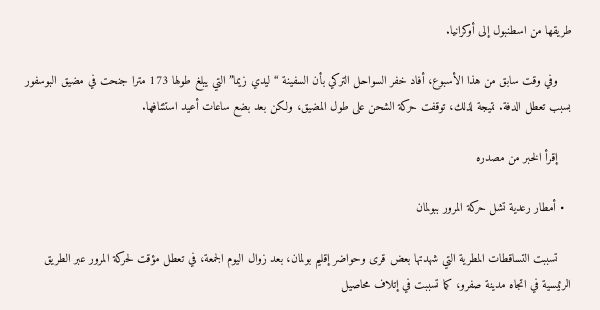طريقها من اسطنبول إلى أوكرانيا.

    وفي وقت سابق من هذا الأسبوع، أفاد خفر السواحل التركي بأن السفينة “ليدي زيما” التي يبلغ طولها 173 مترا جنحت في مضيق البوسفور بسبب تعطل الدفة. نتيجة لذلك، توقفت حركة الشحن على طول المضيق، ولكن بعد بضع ساعات أعيد استئنافها.

    إقرأ الخبر من مصدره

  • أمطار رعدية تشل حركة المرور ببولمان

    تسببت التساقطات المطرية التي شهدتها بعض قرى وحواضر إقليم بولمان، بعد زوال اليوم الجمعة، في تعطل مؤقت لحركة المرور عبر الطريق الرئيسية في اتجاه مدينة صفرو، كما تسببت في إتلاف محاصيل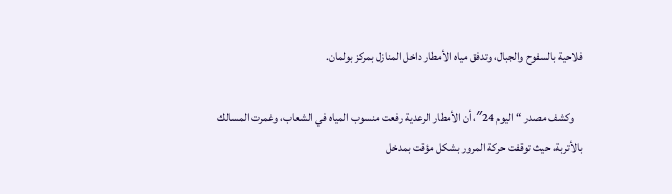فلاحية بالسفوح والجبال، وتدفق مياه الأمطار داخل المنازل بمركز بولمان.

    وكشف مصدر “اليوم 24″، أن الأمطار الرعدية رفعت منسوب المياه في الشعاب، وغمرت المسالك بالأتربة، حيث توقفت حركة المرور بشكل مؤقت بمدخل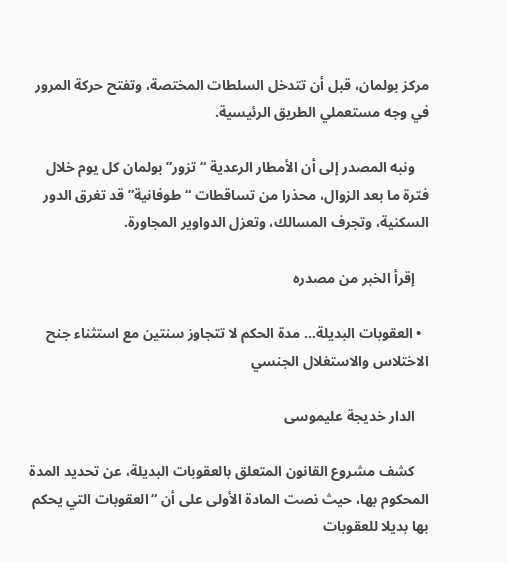مركز بولمان، قبل أن تتدخل السلطات المختصة، وتفتح حركة المرور في وجه مستعملي الطريق الرئيسية.

    ونبه المصدر إلى أن الأمطار الرعدية “تزور” بولمان كل يوم خلال فترة ما بعد الزوال، محذرا من تساقطات “طوفانية” قد تغرق الدور السكنية، وتجرف المسالك، وتعزل الدواوير المجاورة.

    إقرأ الخبر من مصدره

  • العقوبات البديلة… مدة الحكم لا تتجاوز سنتين مع استثناء جنح الاختلاس والاستغلال الجنسي

    الدار خديجة عليموسى

    كشف مشروع القانون المتعلق بالعقوبات البديلة، عن تحديد المدة المحكوم بها، حيث نصت المادة الأولى على أن “العقوبات التي يحكم بها بديلا للعقوبات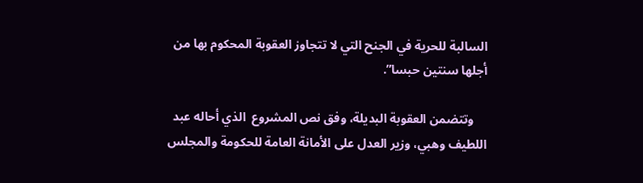السالبة للحرية في الجنح التي لا تتجاوز العقوبة المحكوم بها من أجلها سنتين حبسا”.

    وتتضمن العقوبة البديلة، وفق نص المشروع  الذي أحاله عبد اللطيف وهبي، وزير العدل على الأمانة العامة للحكومة والمجلس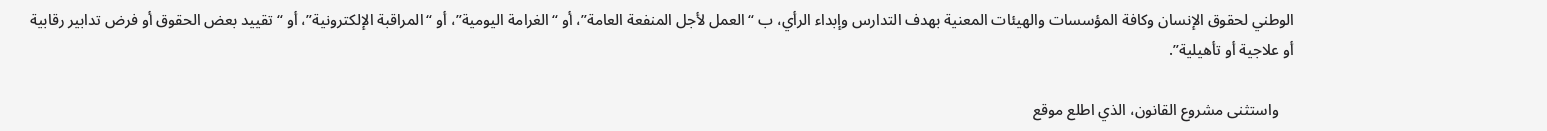الوطني لحقوق الإنسان وكافة المؤسسات والهيئات المعنية بهدف التدارس وإبداء الرأي، ب “العمل لأجل المنفعة العامة”، أو “الغرامة اليومية”، أو “المراقبة الإلكترونية”، أو “تقييد بعض الحقوق أو فرض تدابير رقابية أو علاجية أو تأهيلية”.

    واستثنى مشروع القانون، الذي اطلع موقع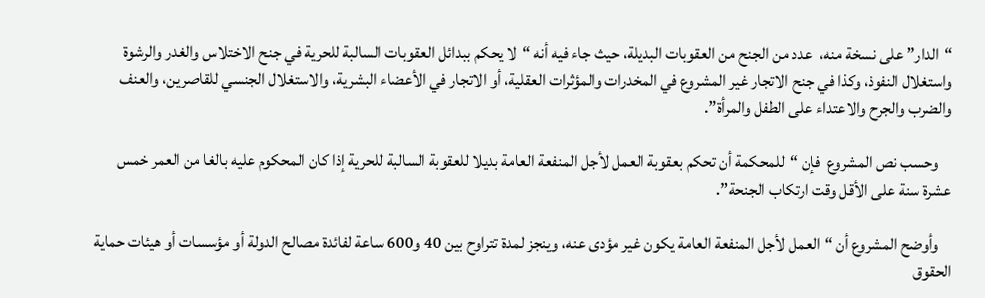“الدار” على نسخة منه،  عدد من الجنح من العقوبات البديلة، حيث جاء فيه أنه “لا يحكم ببدائل العقوبات السالبة للحرية في جنح الاختلاس والغدر والرشوة واستغلال النفوذ، وكذا في جنح الاتجار غير المشروع في المخدرات والمؤثرات العقلية، أو الاتجار في الأعضاء البشرية، والاستغلال الجنسي للقاصرين، والعنف والضرب والجرح والاعتداء على الطفل والمرأة”.

    وحسب نص المشروع  فإن “للمحكمة أن تحكم بعقوبة العمل لأجل المنفعة العامة بديلا للعقوبة السالبة للحرية إذا كان المحكوم عليه بالغا من العمر خمس عشرة سنة على الأقل وقت ارتكاب الجنحة”.

    وأوضح المشروع أن “العمل لأجل المنفعة العامة يكون غير مؤدى عنه، وينجز لمدة تتراوح بين 40 و600 ساعة لفائدة مصالح الدولة أو مؤسسات أو هيئات حماية الحقوق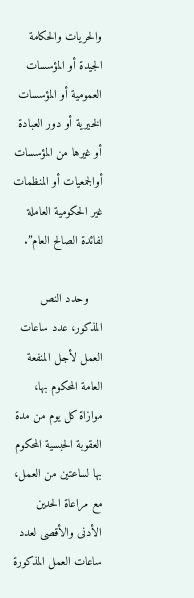والحريات والحكامة الجيدة أو المؤسسات العمومية أو المؤسسات الخيرية أو دور العبادة أو غيرها من المؤسسات أوالجمعيات أو المنظمات غير الحكومية العاملة لفائدة الصالح العام”.

    وحدد النص المذكور، عدد ساعات العمل لأجل المنفعة العامة المحكوم بها، موازاة كل يوم من مدة العقوبة الحبسية المحكوم بها لساعتين من العمل، مع مراعاة الحدين الأدنى والأقصى لعدد ساعات العمل المذكورة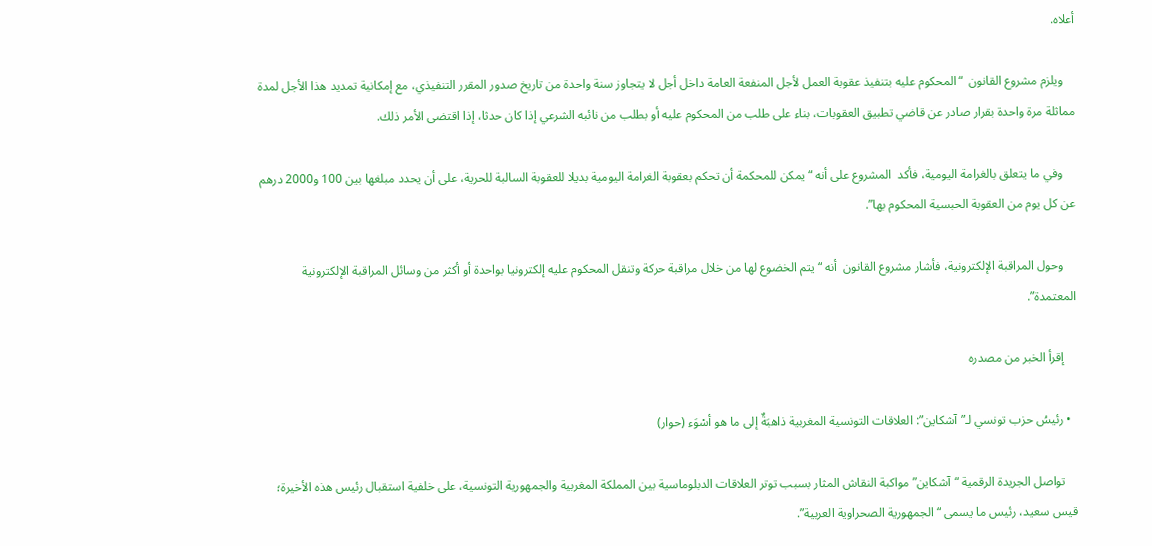أعلاه.

    ويلزم مشروع القانون  “المحكوم عليه بتنفيذ عقوبة العمل لأجل المنفعة العامة داخل أجل لا يتجاوز سنة واحدة من تاريخ صدور المقرر التنفيذي، مع إمكانية تمديد هذا الأجل لمدة مماثلة مرة واحدة بقرار صادر عن قاضي تطبيق العقوبات، بناء على طلب من المحكوم عليه أو بطلب من نائبه الشرعي إذا كان حدثا، إذا اقتضى الأمر ذلك.

    وفي ما يتعلق بالغرامة اليومية، فأكد  المشروع على أنه “يمكن للمحكمة أن تحكم بعقوبة الغرامة اليومية بديلا للعقوبة السالبة للحرية، على أن يحدد مبلغها بين 100 و2000 درهم عن كل يوم من العقوبة الحبسية المحكوم بها”.

    وحول المراقبة الإلكترونية، فأشار مشروع القانون  أنه “يتم الخضوع لها من خلال مراقبة حركة وتنقل المحكوم عليه إلكترونيا بواحدة أو أكثر من وسائل المراقبة الإلكترونية المعتمدة”.

    إقرأ الخبر من مصدره

  • رئيسُ حزب تونسي لـ”آشكاين”: العلاقات التونسية المغربية ذاهبَةٌ إلى ما هو أسْوَء (حوار)

    تواصل الجريدة الرقمية “آشكاين” مواكبة النقاش المثار بسبب توتر العلاقات الدبلوماسية بين المملكة المغربية والجمهورية التونسية، على خلفية استقبال رئيس هذه الأخيرة؛ قيس سعيد، رئيس ما يسمى “الجمهورية الصحراوية العربية”.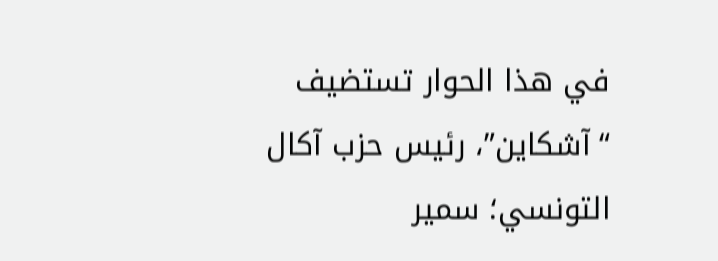في هذا الحوار تستضيف “آشكاين”، رئيس حزب آكال التونسي؛ سمير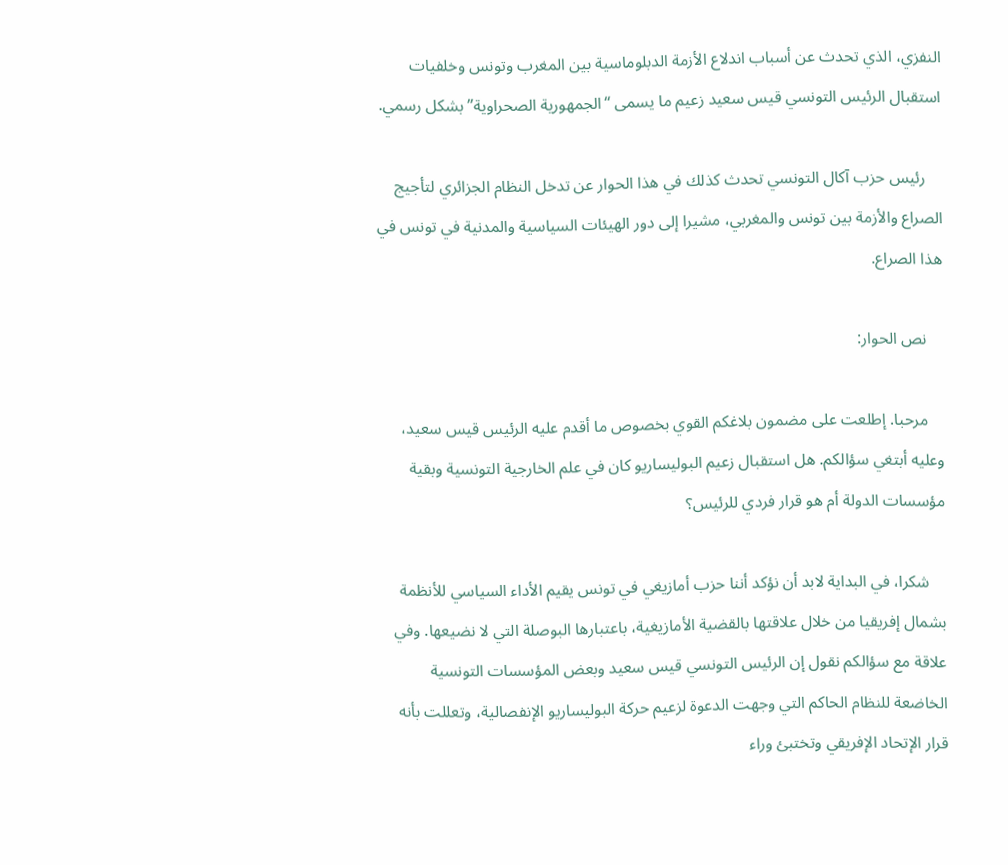النفزي، الذي تحدث عن أسباب اندلاع الأزمة الدبلوماسية بين المغرب وتونس وخلفيات استقبال الرئيس التونسي قيس سعيد زعيم ما يسمى “الجمهورية الصحراوية” بشكل رسمي.

    رئيس حزب آكال التونسي تحدث كذلك في هذا الحوار عن تدخل النظام الجزائري لتأجيج الصراع والأزمة بين تونس والمغربي، مشيرا إلى دور الهيئات السياسية والمدنية في تونس في هذا الصراع.

    نص الحوار:

    مرحبا. إطلعت على مضمون بلاغكم القوي بخصوص ما أقدم عليه الرئيس قيس سعيد، وعليه أبتغي سؤالكم. هل استقبال زعيم البوليساريو كان في علم الخارجية التونسية وبقية مؤسسات الدولة أم هو قرار فردي للرئيس؟

    شكرا، في البداية لابد أن نؤكد أننا حزب أمازيغي في تونس يقيم الأداء السياسي للأنظمة بشمال إفريقيا من خلال علاقتها بالقضية الأمازيغية، باعتبارها البوصلة التي لا نضيعها. وفي علاقة مع سؤالكم نقول إن الرئيس التونسي قيس سعيد وبعض المؤسسات التونسية الخاضعة للنظام الحاكم التي وجهت الدعوة لزعيم حركة البوليساريو الإنفصالية، وتعللت بأنه قرار الإتحاد الإفريقي وتختبئ وراء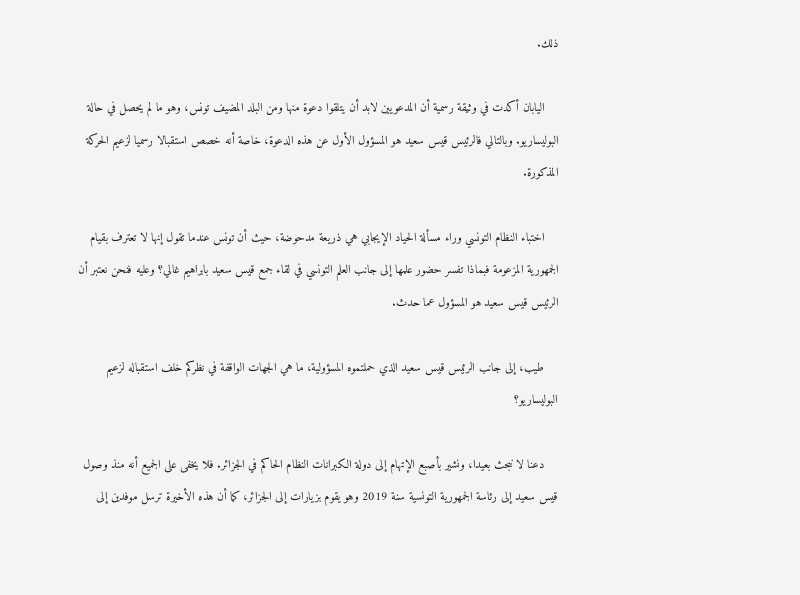ذلك.

    اليابان أكدت في وثيقة رسمية أن المدعويين لابد أن يتلقوا دعوة منها ومن البلد المضيف تونس، وهو ما لم يحصل في حالة البوليساريو. وبالتالي فالرئيس قيس سعيد هو المسؤول الأول عن هذه الدعوة، خاصة أنه خصص استقبالا رسميا لزعيم الحركة المذكورة.

    اختباء النظام التونسي وراء مسألة الحياد الإيجابي هي ذريعة مدحوضة، حيث أن تونس عندما تقول إنها لا تعترف بقيام الجمهورية المزعومة فبماذا تفسر حضور علمها إلى جانب العلم التونسي في لقاء جمع قيس سعيد بابراهيم غالي؟ وعليه فنحن نعتبر أن الرئيس قيس سعيد هو المسؤول عما حدث.

    طيب، إلى جانب الرئيس قيس سعيد الذي حملتموه المسؤولية، ما هي الجهات الواقفة في نظركم خلف استقباله لزعيم البوليساريو؟

    دعنا لا نبحث بعيدا، ونشير بأصبع الإتهام إلى دولة الكبرانات النظام الحاكم في الجزائر. فلا يخفى على الجميع أنه منذ وصول قيس سعيد إلى رئاسة الجمهورية التونسية سنة 2019 وهو يقوم بزيارات إلى الجزائر، كما أن هذه الأخيرة ترسل موفدين إلى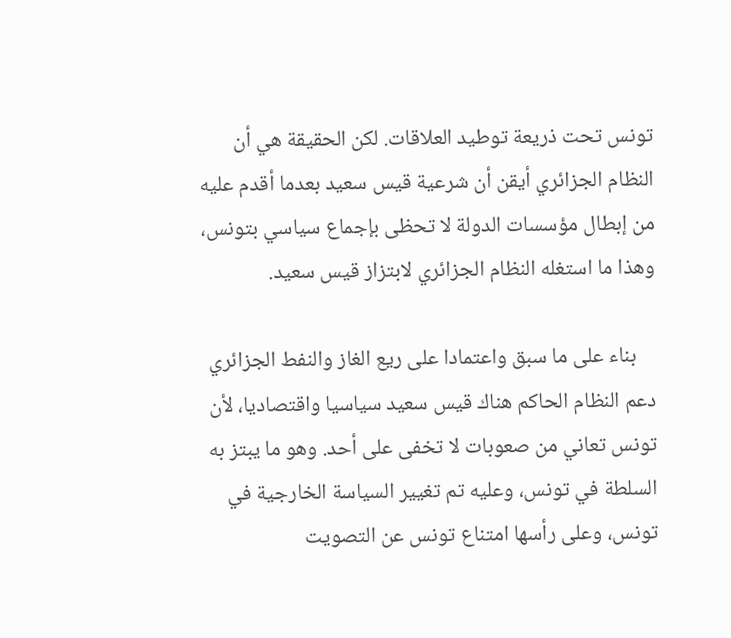تونس تحت ذريعة توطيد العلاقات. لكن الحقيقة هي أن النظام الجزائري أيقن أن شرعية قيس سعيد بعدما أقدم عليه من إبطال مؤسسات الدولة لا تحظى بإجماع سياسي بتونس، وهذا ما استغله النظام الجزائري لابتزاز قيس سعيد.

    بناء على ما سبق واعتمادا على ريع الغاز والنفط الجزائري دعم النظام الحاكم هناك قيس سعيد سياسيا واقتصاديا، لأن تونس تعاني من صعوبات لا تخفى على أحد. وهو ما يبتز به السلطة في تونس، وعليه تم تغيير السياسة الخارجية في تونس، وعلى رأسها امتناع تونس عن التصويت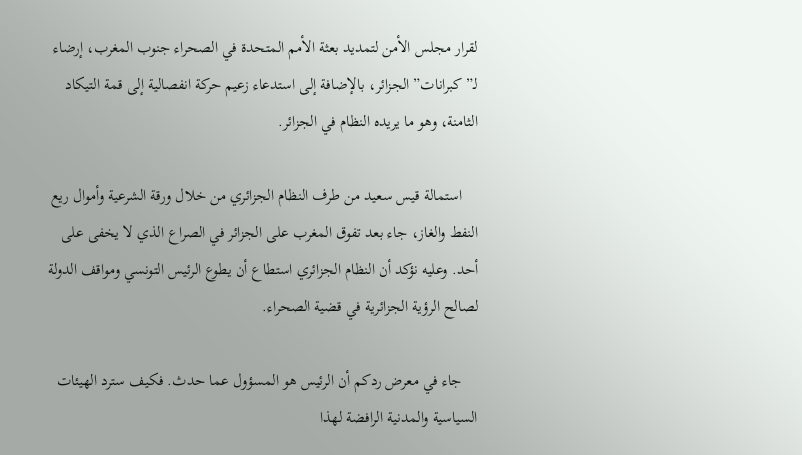لقرار مجلس الأمن لتمديد بعثة الأمم المتحدة في الصحراء جنوب المغرب، إرضاء لـ”كبرانات” الجزائر، بالإضافة إلى استدعاء زعيم حركة انفصالية إلى قمة التيكاد الثامنة، وهو ما يريده النظام في الجزائر.

    استمالة قيس سعيد من طرف النظام الجزائري من خلال ورقة الشرعية وأموال ريع النفط والغاز، جاء بعد تفوق المغرب على الجزائر في الصراع الذي لا يخفى على أحد. وعليه نؤكد أن النظام الجزائري استطاع أن يطوع الرئيس التونسي ومواقف الدولة لصالح الرؤية الجزائرية في قضية الصحراء.

    جاء في معرض ردكم أن الرئيس هو المسؤول عما حدث. فكيف سترد الهيئات السياسية والمدنية الرافضة لهذا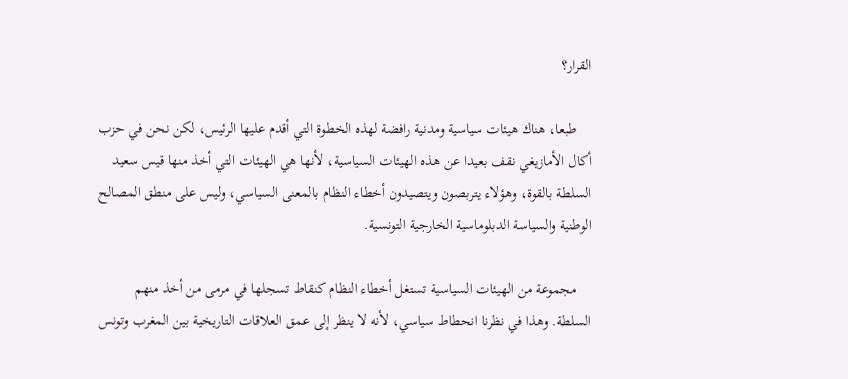القرار؟

    طبعا، هناك هيئات سياسية ومدنية رافضة لهذه الخطوة التي أقدم عليها الرئيس، لكن نحن في حزب أكال الأمازيغي نقف بعيدا عن هذه الهيئات السياسية، لأنها هي الهيئات التي أخذ منها قيس سعيد السلطة بالقوة، وهؤلاء يتربصون ويتصيدون أخطاء النظام بالمعنى السياسي، وليس على منطق المصالح الوطنية والسياسة الدبلوماسية الخارجية التونسية.

    مجموعة من الهيئات السياسية تستغل أخطاء النظام كنقاط تسجلها في مرمى من أخذ منهم السلطة. وهذا في نظرنا انحطاط سياسي، لأنه لا ينظر إلى عمق العلاقات التاريخية بين المغرب وتونس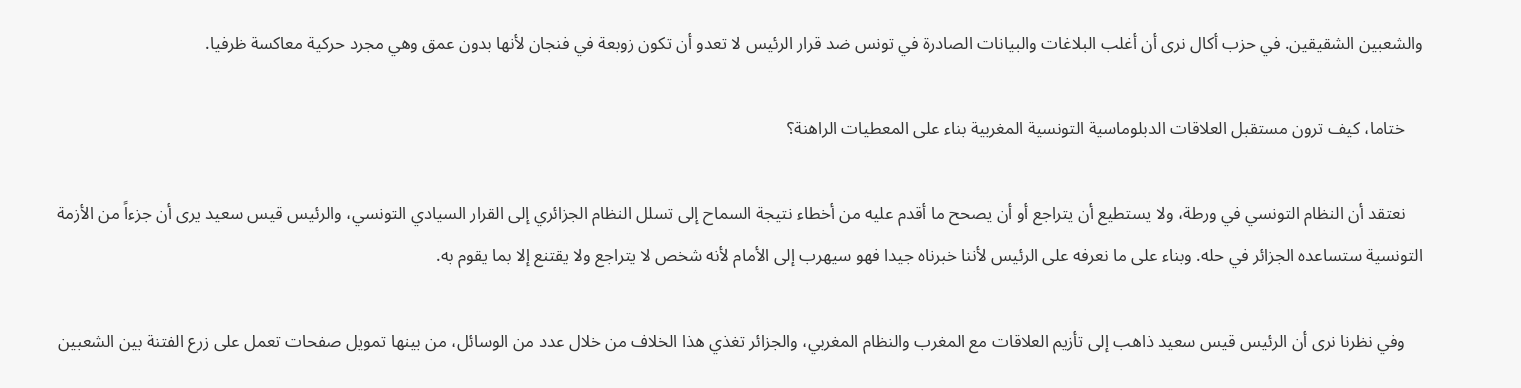والشعبين الشقيقين. في حزب أكال نرى أن أغلب البلاغات والبيانات الصادرة في تونس ضد قرار الرئيس لا تعدو أن تكون زوبعة في فنجان لأنها بدون عمق وهي مجرد حركية معاكسة ظرفيا.

    ختاما، كيف ترون مستقبل العلاقات الدبلوماسية التونسية المغربية بناء على المعطيات الراهنة؟

    نعتقد أن النظام التونسي في ورطة، ولا يستطيع أن يتراجع أو أن يصحح ما أقدم عليه من أخطاء نتيجة السماح إلى تسلل النظام الجزائري إلى القرار السيادي التونسي، والرئيس قيس سعيد يرى أن جزءاً من الأزمة التونسية ستساعده الجزائر في حله. وبناء على ما نعرفه على الرئيس لأننا خبرناه جيدا فهو سيهرب إلى الأمام لأنه شخص لا يتراجع ولا يقتنع إلا بما يقوم به.

    وفي نظرنا نرى أن الرئيس قيس سعيد ذاهب إلى تأزيم العلاقات مع المغرب والنظام المغربي، والجزائر تغذي هذا الخلاف من خلال عدد من الوسائل، من بينها تمويل صفحات تعمل على زرع الفتنة بين الشعبين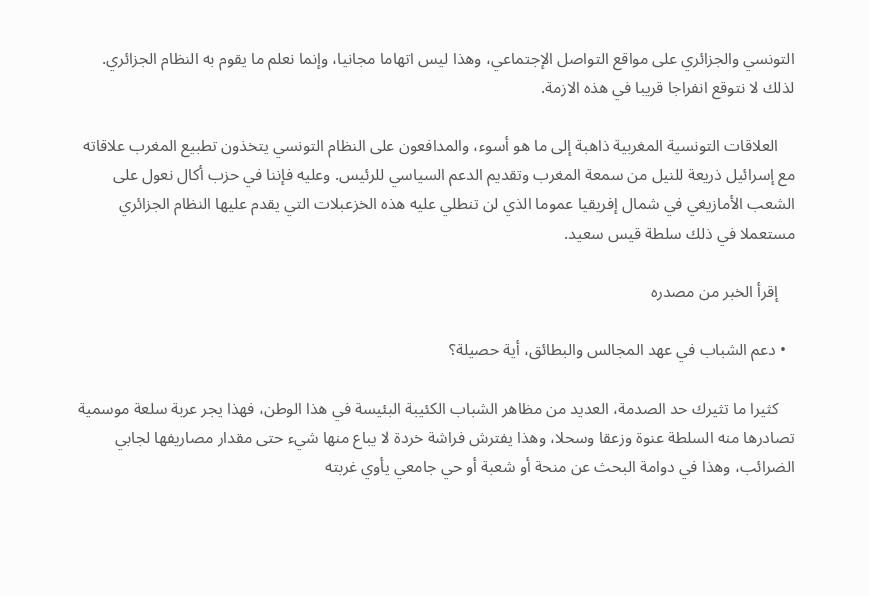التونسي والجزائري على مواقع التواصل الإجتماعي، وهذا ليس اتهاما مجانيا، وإنما نعلم ما يقوم به النظام الجزائري. لذلك لا نتوقع انفراجا قريبا في هذه الازمة.

    العلاقات التونسية المغربية ذاهبة إلى ما هو أسوء، والمدافعون على النظام التونسي يتخذون تطبيع المغرب علاقاته مع إسرائيل ذريعة للنيل من سمعة المغرب وتقديم الدعم السياسي للرئيس. وعليه فإننا في حزب أكال نعول على الشعب الأمازيغي في شمال إفريقيا عموما الذي لن تنطلي عليه هذه الخزعبلات التي يقدم عليها النظام الجزائري مستعملا في ذلك سلطة قيس سعيد.

    إقرأ الخبر من مصدره

  • دعم الشباب في عهد المجالس والبطائق، أية حصيلة؟

    كثيرا ما تثيرك حد الصدمة، العديد من مظاهر الشباب الكئيبة البئيسة في هذا الوطن، فهذا يجر عربة سلعة موسمية تصادرها منه السلطة عنوة وزعقا وسحلا، وهذا يفترش فراشة خردة لا يباع منها شيء حتى مقدار مصاريفها لجابي الضرائب، وهذا في دوامة البحث عن منحة أو شعبة أو حي جامعي يأوي غربته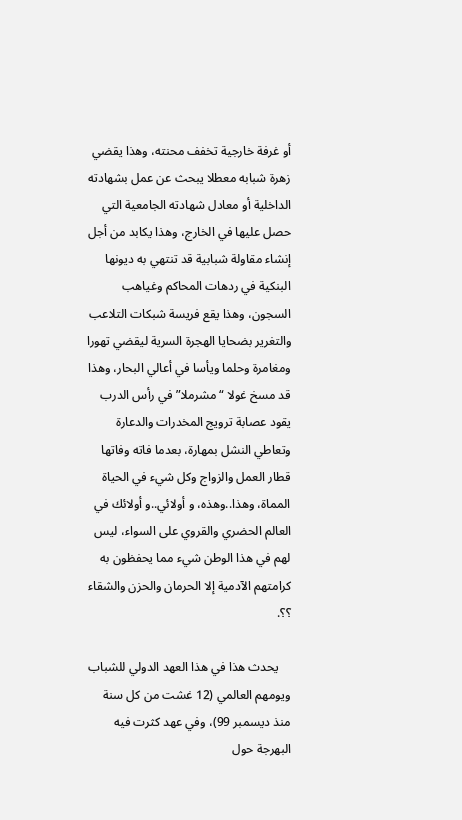أو غرفة خارجية تخفف محنته، وهذا يقضي زهرة شبابه معطلا يبحث عن عمل بشهادته الداخلية أو معادل شهادته الجامعية التي حصل عليها في الخارج، وهذا يكابد من أجل إنشاء مقاولة شبابية قد تنتهي به ديونها البنكية في ردهات المحاكم وغياهب السجون، وهذا يقع فريسة شبكات التلاعب والتغرير بضحايا الهجرة السرية ليقضي تهورا ومغامرة وحلما ويأسا في أعالي البحار، وهذا قد مسخ غولا “مشرملا” في رأس الدرب يقود عصابة ترويج المخدرات والدعارة وتعاطي النشل بمهارة، بعدما فاته وفاتها قطار العمل والزواج وكل شيء في الحياة المماة، وهذا..وهذه، و أولائي..و أولائك في العالم الحضري والقروي على السواء، ليس لهم في هذا الوطن شيء مما يحفظون به كرامتهم الآدمية إلا الحرمان والحزن والشقاء ؟؟.

    يحدث هذا في هذا العهد الدولي للشباب ويومهم العالمي (12 غشت من كل سنة منذ ديسمبر 99)، وفي عهد كثرت فيه البهرجة حول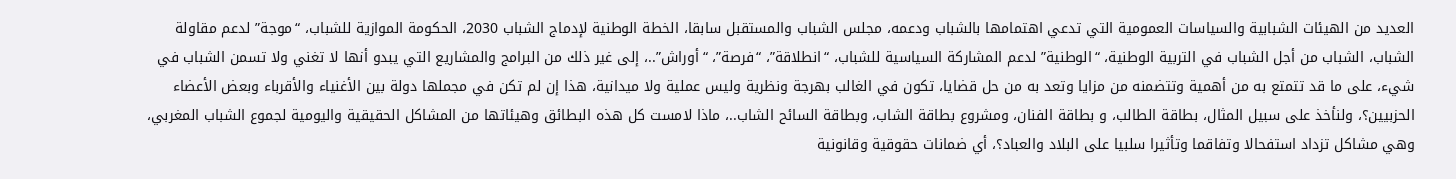العديد من الهيئات الشبابية والسياسات العمومية التي تدعي اهتمامها بالشباب ودعمه، مجلس الشباب والمستقبل سابقا، الخطة الوطنية لإدماج الشباب 2030، الحكومة الموازية للشباب، “موجة” لدعم مقاولة الشباب، الشباب من أجل الشباب في التربية الوطنية، “الوطنية” لدعم المشاركة السياسية للشباب، “انطلاقة”، “فرصة”، “أوراش”..، إلى غير ذلك من البرامج والمشاريع التي يبدو أنها لا تغني ولا تسمن الشباب في شيء، على ما قد تتمتع به من أهمية وتتضمنه من مزايا وتعد به من حل قضايا، تكون في الغالب بهرجة ونظرية وليس عملية ولا ميدانية، هذا إن لم تكن في مجملها دولة بين الأغنياء والأقرباء وبعض الأعضاء الحزبيين؟، ولنأخذ على سبيل المثال، بطاقة الطالب، و بطاقة الفنان، ومشروع بطاقة الشاب، وبطاقة السائح الشاب..، ماذا لامست كل هذه البطائق وهيئاتها من المشاكل الحقيقية واليومية لجموع الشباب المغربي، وهي مشاكل تزداد استفحالا وتفاقما وتأثيرا سلبيا على البلاد والعباد؟، أي ضمانات حقوقية وقانونية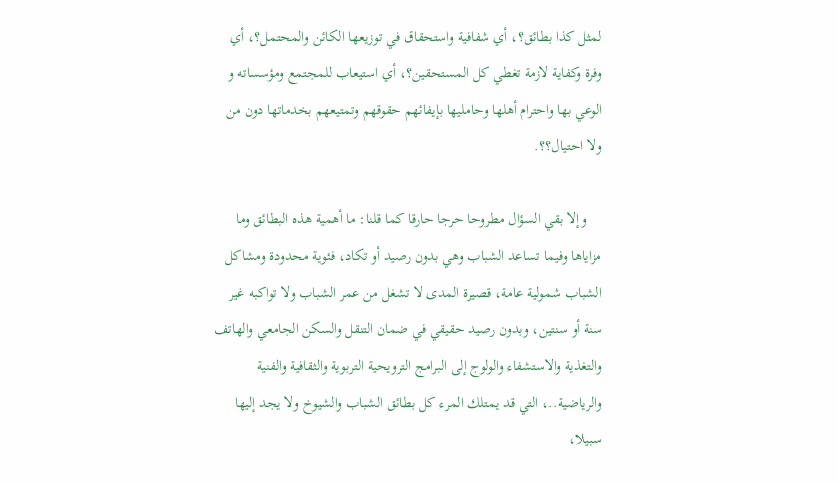لمثل كذا بطائق؟، أي شفافية واستحقاق في توزيعها الكائن والمحتمل؟، أي وفرة وكفاية لازمة تغطي كل المستحقين؟، أي استيعاب للمجتمع ومؤسساته و الوعي بها واحترام أهلها وحامليها بإيفائهم حقوقهم وتمتيعهم بخدماتها دون من ولا احتيال؟؟.

    وإلا بقي السؤال مطروحا حرجا حارقا كما قلنا: ما أهمية هذه البطائق وما مزاياها وفيما تساعد الشباب وهي بدون رصيد أو تكاد، فئوية محدودة ومشاكل الشباب شمولية عامة، قصيرة المدى لا تشغل من عمر الشباب ولا تواكبه غير سنة أو سنتين، وبدون رصيد حقيقي في ضمان التنقل والسكن الجامعي والهاتف والتغذية والاستشفاء والولوج إلى البرامج الترويحية التربوية والثقافية والفنية والرياضية..، التي قد يمتلك المرء كل بطائق الشباب والشيوخ ولا يجد إليها سبيلا،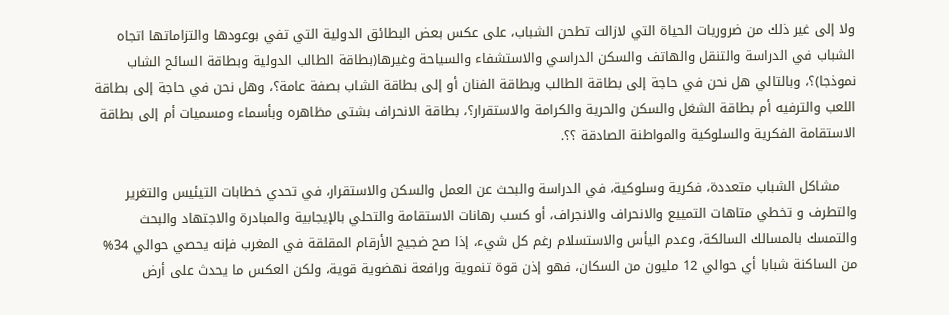ولا إلى غير ذلك من ضروريات الحياة التي لازالت تطحن الشباب، على عكس بعض البطائق الدولية التي تفي بوعودها والتزاماتها اتجاه الشباب في الدراسة والتنقل والهاتف والسكن الدراسي والاستشفاء والسياحة وغيرها(بطاقة الطالب الدولية وبطاقة السائح الشاب نموذجا)؟، وبالتالي هل نحن في حاجة إلى بطاقة الطالب وبطاقة الفنان أو إلى بطاقة الشاب بصفة عامة؟، وهل نحن في حاجة إلى بطاقة اللعب والترفيه أم بطاقة الشغل والسكن والحرية والكرامة والاستقرار؟، بطاقة الانحراف بشتى مظاهره وبأسماء ومسميات أم إلى بطاقة الاستقامة الفكرية والسلوكية والمواطنة الصادقة ؟؟.

    مشاكل الشباب متعددة، فكرية وسلوكية، في الدراسة والبحث عن العمل والسكن والاستقرار، في تحدي خطابات التيئيس والتغرير والتطرف و تخطي متاهات التمييع والانحراف والانجراف، أو كسب رهانات الاستقامة والتحلي بالإيجابية والمبادرة والاجتهاد والبحث والتمسك بالمسالك السالكة، وعدم اليأس والاستسلام رغم كل شيء، إذا صح ضجيج الأرقام المقلقة في المغرب فإنه يحصي حوالي 34% من الساكنة شبابا أي حوالي 12 مليون من السكان، فهو إذن قوة تنموية ورافعة نهضوية قوية، ولكن العكس ما يحدث على أرض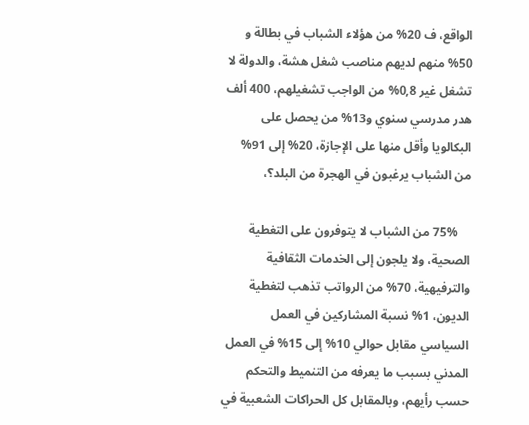الواقع، ف 20% من هؤلاء الشباب في بطالة و 50% منهم لديهم مناصب شغل هشة، والدولة لا تشغل غير 0,8% من الواجب تشغيلهم، 400 ألف هدر مدرسي سنوي و13% من يحصل على البكالويا وأقل منها على الإجازة، 20% إلى 91% من الشباب يرغبون في الهجرة من البلد؟،

    75% من الشباب لا يتوفرون على التغطية الصحية، ولا يلجون إلى الخدمات الثقافية والترفيهية، 70% من الرواتب تذهب لتغطية الديون، 1% نسبة المشاركين في العمل السياسي مقابل حوالي 10% إلى 15% في العمل المدني بسبب ما يعرفه من التنميط والتحكم حسب رأيهم، وبالمقابل كل الحراكات الشعبية في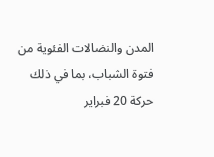المدن والنضالات الفئوية من فتوة الشباب، بما في ذلك حركة 20 فبراير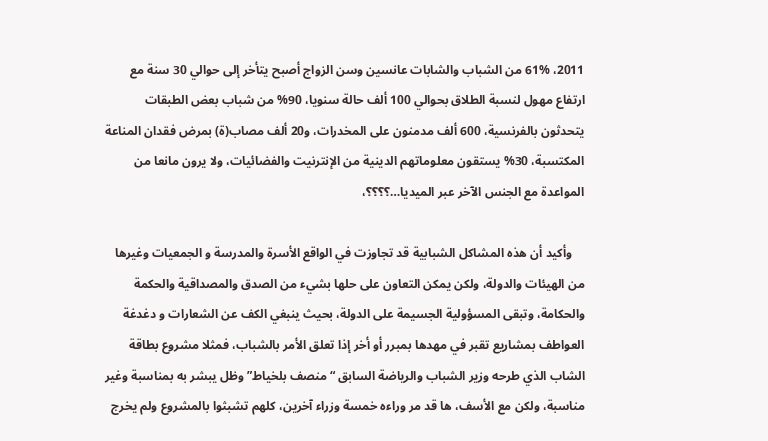2011، 61% من الشباب والشابات عانسين وسن الزواج أصبح يتأخر إلى حوالي 30 سنة مع ارتفاع مهول لنسبة الطلاق بحوالي 100 ألف حالة سنويا، 90% من شباب بعض الطبقات يتحدثون بالفرنسية، 600 ألف مدمنون على المخدرات، و20 ألف مصاب(ة) بمرض فقدان المناعة المكتسبة، 30% يستقون معلوماتهم الدينية من الإنترنيت والفضائيات، ولا يرون مانعا من المواعدة مع الجنس الآخر عبر الميديا…؟؟؟؟،

    وأكيد أن هذه المشاكل الشبابية قد تجاوزت في الواقع الأسرة والمدرسة و الجمعيات وغيرها من الهيئات والدولة، ولكن يمكن التعاون على حلها بشيء من الصدق والمصداقية والحكمة والحكامة، وتبقى المسؤولية الجسيمة على الدولة، بحيث ينبغي الكف عن الشعارات و دغدغة العواطف بمشاريع تقبر في مهدها بمبرر أو أخر إذا تعلق الأمر بالشباب، فمثلا مشروع بطاقة الشاب الذي طرحه وزير الشباب والرياضة السابق “منصف بلخياط” وظل يبشر به بمناسبة وغير مناسبة، ولكن مع الأسف، ها قد مر وراءه خمسة وزراء آخرين، كلهم تشبثوا بالمشروع ولم يخرج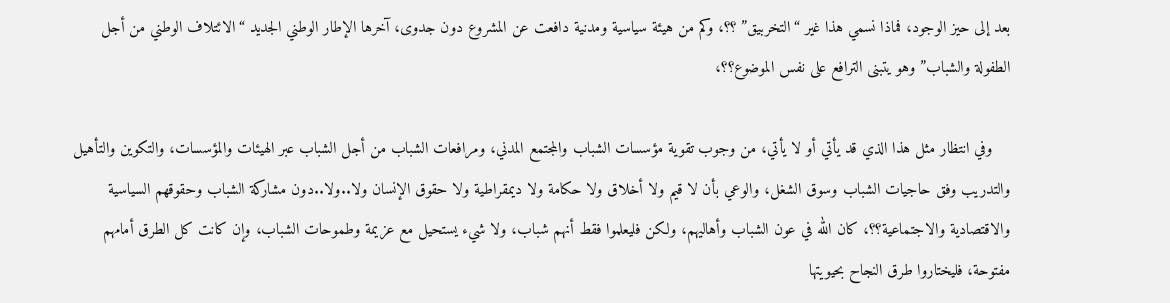بعد إلى حيز الوجود، فماذا نسمي هذا غير “التخربيق” ؟؟، وكم من هيئة سياسية ومدنية دافعت عن المشروع دون جدوى، آخرها الإطار الوطني الجديد “الائتلاف الوطني من أجل الطفولة والشباب” وهو يتبنى الترافع على نفس الموضوع؟؟،

    وفي انتظار مثل هذا الذي قد يأتي أو لا يأتي، من وجوب تقوية مؤسسات الشباب والمجتمع المدني، ومرافعات الشباب من أجل الشباب عبر الهيئات والمؤسسات، والتكوين والتأهيل والتدريب وفق حاجيات الشباب وسوق الشغل، والوعي بأن لا قيم ولا أخلاق ولا حكامة ولا ديمقراطية ولا حقوق الإنسان ولا..ولا..دون مشاركة الشباب وحقوقهم السياسية والاقتصادية والاجتماعية؟؟، كان الله في عون الشباب وأهاليهم، ولكن فليعلموا فقط أنهم شباب، ولا شيء يستحيل مع عزيمة وطموحات الشباب، وإن كانت كل الطرق أمامهم مفتوحة، فليختاروا طرق النجاح بحيويتها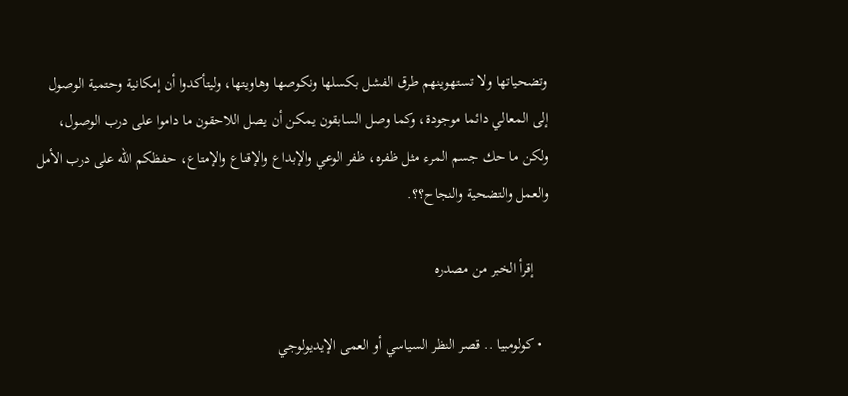وتضحياتها ولا تستهوينهم طرق الفشل بكسلها ونكوصها وهاويتها، وليتأكدوا أن إمكانية وحتمية الوصول إلى المعالي دائما موجودة، وكما وصل السابقون يمكن أن يصل اللاحقون ما داموا على درب الوصول، ولكن ما حك جسم المرء مثل ظفره، ظفر الوعي والإبداع والإقناع والإمتاع، حفظكم الله على درب الأمل والعمل والتضحية والنجاح؟؟.

    إقرأ الخبر من مصدره

  • كولومبيا .. قصر النظر السياسي أو العمى الإيديولوجي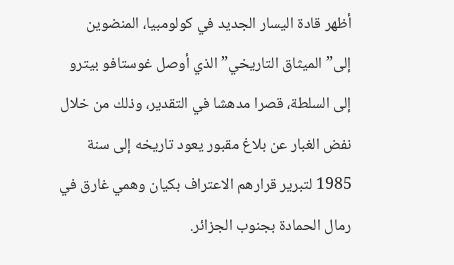أظهر قادة اليسار الجديد في كولومبيا، المنضوين إلى”الميثاق التاريخي” الذي أوصل غوستافو بيترو إلى السلطة، قصرا مدهشا في التقدير، وذلك من خلال نفض الغبار عن بلاغ مقبور يعود تاريخه إلى سنة 1985 لتبرير قرارهم الاعتراف بكيان وهمي غارق في رمال الحمادة بجنوب الجزائر.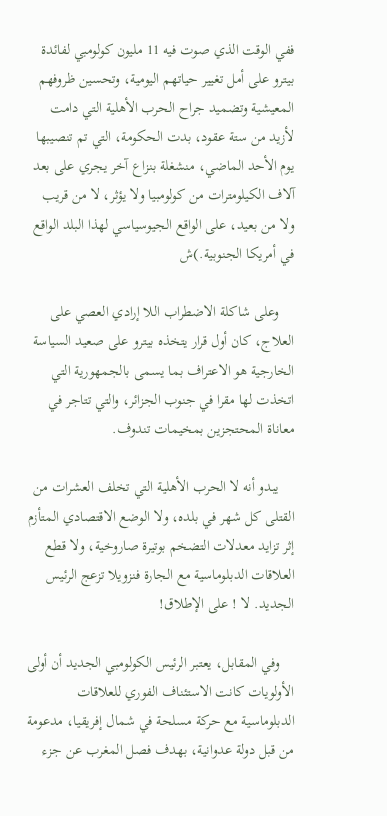ففي الوقت الذي صوت فيه 11 مليون كولومبي لفائدة بيترو على أمل تغيير حياتهم اليومية، وتحسين ظروفهم المعيشية وتضميد جراح الحرب الأهلية التي دامت لأزيد من ستة عقود، بدت الحكومة، التي تم تنصيبها يوم الأحد الماضي، منشغلة بنزاع آخر يجري على بعد آلاف الكيلومترات من كولومبيا ولا يؤثر، لا من قريب ولا من بعيد، على الواقع الجيوسياسي لهذا البلد الواقع في أمريكا الجنوبية.)ش

    وعلى شاكلة الاضطراب اللا إرادي العصي على العلاج، كان أول قرار يتخذه بيترو على صعيد السياسة الخارجية هو الاعتراف بما يسمى بالجمهورية التي اتخذت لها مقرا في جنوب الجزائر، والتي تتاجر في معاناة المحتجزين بمخيمات تندوف.

    يبدو أنه لا الحرب الأهلية التي تخلف العشرات من القتلى كل شهر في بلده، ولا الوضع الاقتصادي المتأزم إثر تزايد معدلات التضخم بوتيرة صاروخية، ولا قطع العلاقات الدبلوماسية مع الجارة فنزويلا تزعج الرئيس الجديد. لا ! على الإطلاق!

    وفي المقابل، يعتبر الرئيس الكولومبي الجديد أن أولى الأولويات كانت الاستئناف الفوري للعلاقات الدبلوماسية مع حركة مسلحة في شمال إفريقيا، مدعومة من قبل دولة عدوانية، بهدف فصل المغرب عن جزء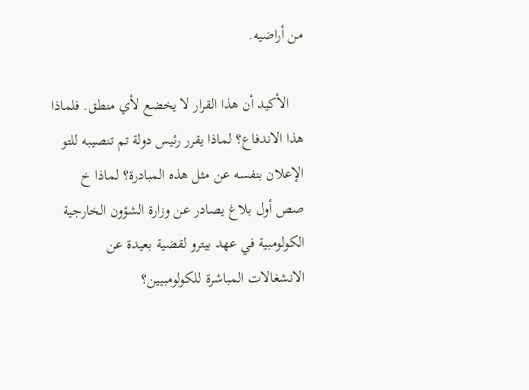من أراضيه.

    الأكيد أن هذا القرار لا يخضع لأي منطق. فلماذا هذا الاندفاع؟ لماذا يقرر رئيس دولة تم تنصيبه للتو الإعلان بنفسه عن مثل هذه المبادرة؟ لماذا خ صص أول بلاغ يصادر عن وزارة الشؤون الخارجية الكولومبية في عهد بيترو لقضية بعيدة عن الانشغالات المباشرة للكولومبيين؟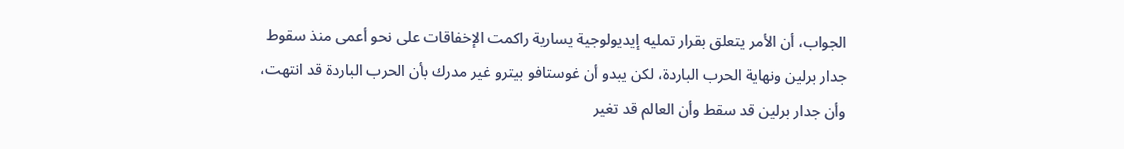الجواب، أن الأمر يتعلق بقرار تمليه إيديولوجية يسارية راكمت الإخفاقات على نحو أعمى منذ سقوط جدار برلين ونهاية الحرب الباردة، لكن يبدو أن غوستافو بيترو غير مدرك بأن الحرب الباردة قد انتهت، وأن جدار برلين قد سقط وأن العالم قد تغير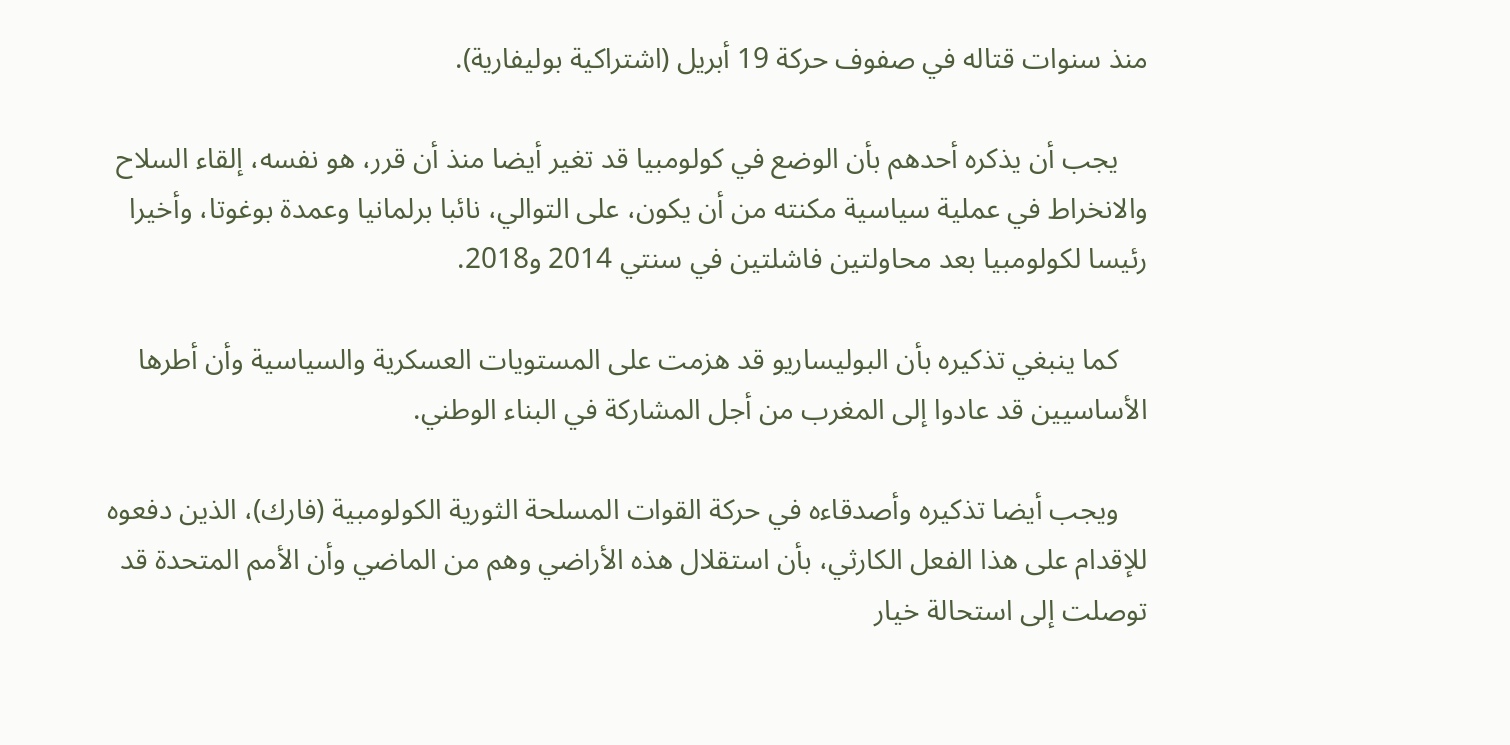منذ سنوات قتاله في صفوف حركة 19 أبريل (اشتراكية بوليفارية).

    يجب أن يذكره أحدهم بأن الوضع في كولومبيا قد تغير أيضا منذ أن قرر، هو نفسه، إلقاء السلاح والانخراط في عملية سياسية مكنته من أن يكون، على التوالي، نائبا برلمانيا وعمدة بوغوتا، وأخيرا رئيسا لكولومبيا بعد محاولتين فاشلتين في سنتي 2014 و2018.

    كما ينبغي تذكيره بأن البوليساريو قد هزمت على المستويات العسكرية والسياسية وأن أطرها الأساسيين قد عادوا إلى المغرب من أجل المشاركة في البناء الوطني.

    ويجب أيضا تذكيره وأصدقاءه في حركة القوات المسلحة الثورية الكولومبية (فارك)، الذين دفعوه للإقدام على هذا الفعل الكارثي، بأن استقلال هذه الأراضي وهم من الماضي وأن الأمم المتحدة قد توصلت إلى استحالة خيار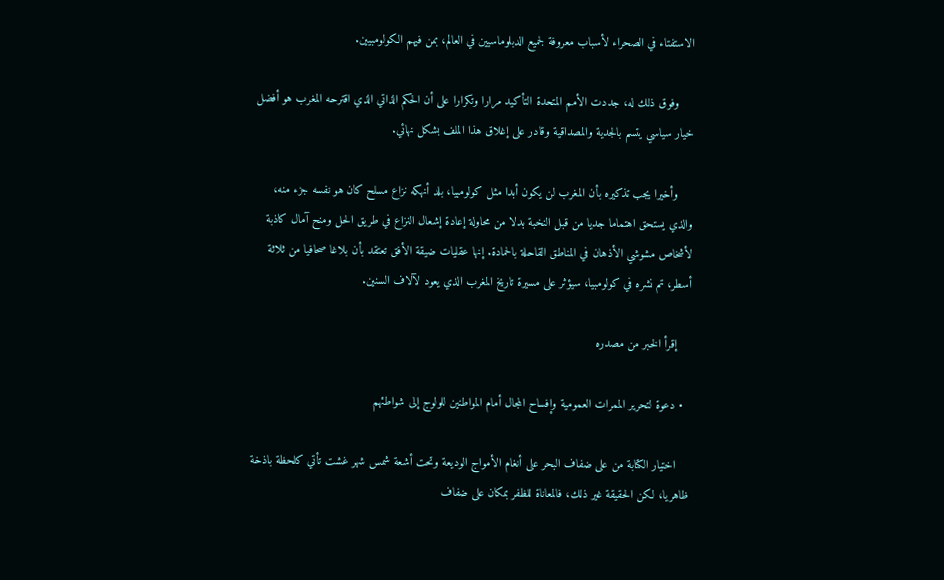الاستفتاء في الصحراء لأسباب معروفة لجميع الدبلوماسيين في العالم، بمن فيهم الكولومبيين.

    وفوق ذلك له، جددت الأمم المتحدة التأكيد مرارا وتكرارا على أن الحكم الذاتي الذي اقترحه المغرب هو أفضل خيار سياسي يتسم بالجدية والمصداقية وقادر على إغلاق هذا الملف بشكل نهائي.

    وأخيرا يجب تذكيره بأن المغرب لن يكون أبدا مثل كولومبيا، بلد أنهكه نزاع مسلح كان هو نفسه جزء منه، والذي يستحق اهتماما جديا من قبل النخبة بدلا من محاولة إعادة إشعال النزاع في طريق الحل ومنح آمال كاذبة لأشخاص مشوشي الأذهان في المناطق القاحلة بالحمادة. إنها عقليات ضيقة الأفق تعتقد بأن بلاغا صحافيا من ثلاثة أسطر، تم نشره في كولومبيا، سيؤثر على مسيرة تاريخ المغرب الذي يعود لآلاف السنين.

    إقرأ الخبر من مصدره

  • دعوة لتحرير الممرات العمومية وإفساح المجال أمام المواطنين للولوج إلى شواطئهم

    اختيار الكتابة من على ضفاف البحر على أنغام الأمواج الوديعة وتحت أشعة شمس شهر غشت تأتي كلحظة باذخة ظاهريا، لكن الحقيقة غير ذلك، فالمعاناة للظفر بمكان على ضفاف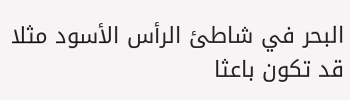البحر في شاطئ الرأس الأسود مثلا قد تكون باعثا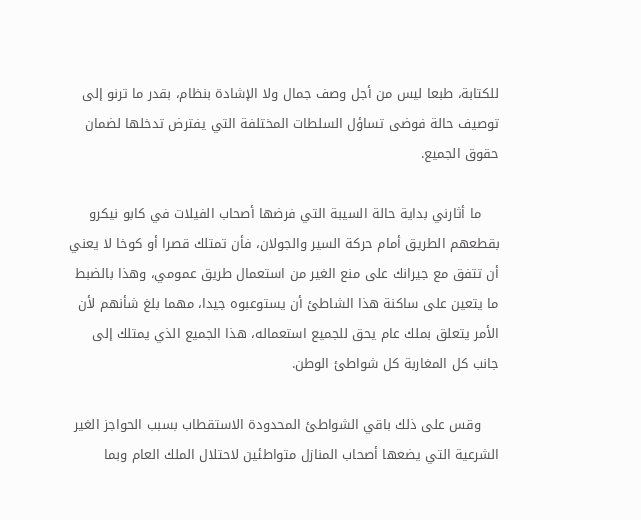للكتابة، طبعا ليس من أجل وصف جمال ولا الإشادة بنظام، بقدر ما ترنو إلى توصيف حالة فوضى تساؤل السلطات المختلفة التي يفترض تدخلها لضمان حقوق الجميع.

    ما أثارني بداية حالة السيبة التي فرضها أصحاب الفيلات في كابو نيكرو بقطعهم الطريق أمام حركة السير والجولان، فأن تمتلك قصرا أو كوخا لا يعني أن تتفق مع جيرانك على منع الغير من استعمال طريق عمومي، وهذا بالضبط ما يتعين على ساكنة هذا الشاطئ أن يستوعبوه جيدا، مهما بلغ شأنهم لأن الأمر يتعلق بملك عام يحق للجميع استعماله، هذا الجميع الذي يمتلك إلى جانب كل المغاربة كل شواطئ الوطن.

    وقس على ذلك باقي الشواطئ المحدودة الاستقطاب بسبب الحواجز الغير الشرعية التي يضعها أصحاب المنازل متواطئين لاحتلال الملك العام وبما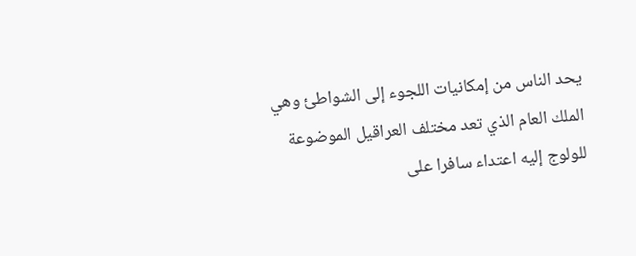يحد الناس من إمكانيات اللجوء إلى الشواطئ وهي الملك العام الذي تعد مختلف العراقيل الموضوعة للولوج إليه اعتداء سافرا على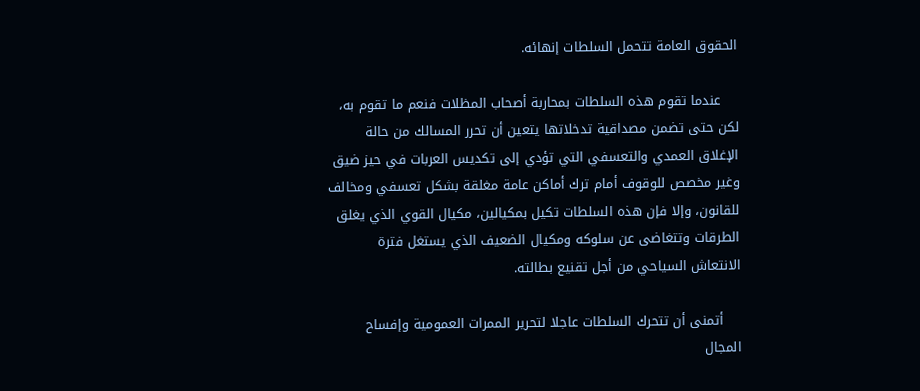الحقوق العامة تتحمل السلطات إنهائه.

    عندما تقوم هذه السلطات بمحاربة أصحاب المظلات فنعم ما تقوم به، لكن حتى تضمن مصداقية تدخلاتها يتعين أن تحرر المسالك من حالة الإغلاق العمدي والتعسفي التي تؤدي إلى تكديس العربات في حيز ضيق وغير مخصص للوقوف أمام ترك أماكن عامة مغلقة بشكل تعسفي ومخالف للقانون، وإلا فإن هذه السلطات تكيل بمكيالين، مكيال القوي الذي يغلق الطرقات وتتغاضى عن سلوكه ومكيال الضعيف الذي يستغل فترة الانتعاش السياحي من أجل تقنيع بطالته.

    أتمنى أن تتحرك السلطات عاجلا لتحرير الممرات العمومية وإفساح المجال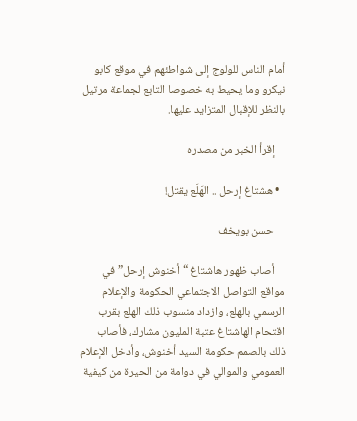أمام الناس للولوج إلى شواطئهم في موقع كابو نيكرو وما يحيط به خصوصا التابع لجماعة مرتيل بالنظر للإقبال المتزايد عليها.

    إقرأ الخبر من مصدره

  • هشتاغ إرحل .. الهَلَع يقتل!

    حسن بويخف

    أصاب ظهور هاشتاغ “أخنوش إرحل” في مواقع التواصل الاجتماعي الحكومة والإعلام الرسمي بالهلع، وازداد منسوب ذلك الهلع بقرب اقتحام الهاشتاغ عتبة المليون مشارك، فأصاب ذلك بالصمم حكومة السيد أخنوش، وأدخل الإعلام العمومي والموالي في دوامة من الحيرة من كيفية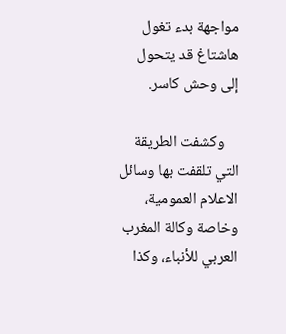مواجهة بدء تغول هاشتاغ قد يتحول إلى وحش كاسر.

    وكشفت الطريقة التي تلقفت بها وسائل الاعلام العمومية، وخاصة وكالة المغرب العربي للأنباء، وكذا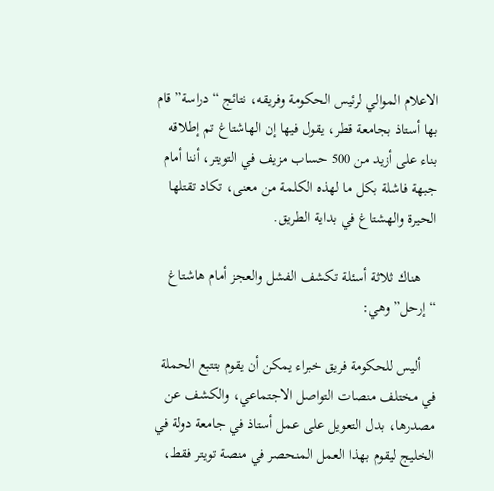الاعلام الموالي لرئيس الحكومة وفريقه، نتائج “دراسة” قام بها أستاذ بجامعة قطر، يقول فيها إن الهاشتاغ تم إطلاقه بناء على أزيد من 500 حساب مزيف في التويتر، أننا أمام جبهة فاشلة بكل ما لهذه الكلمة من معنى، تكاد تقتلها الحيرة والهشتاغ في بداية الطريق.

    هناك ثلاثة أسئلة تكشف الفشل والعجز أمام هاشتاغ “إرحل” وهي:

    أليس للحكومة فريق خبراء يمكن أن يقوم بتتبع الحملة في مختلف منصات التواصل الاجتماعي، والكشف عن مصدرها، بدل التعويل على عمل أستاذ في جامعة دولة في الخليج ليقوم بهذا العمل المنحصر في منصة تويتر فقط،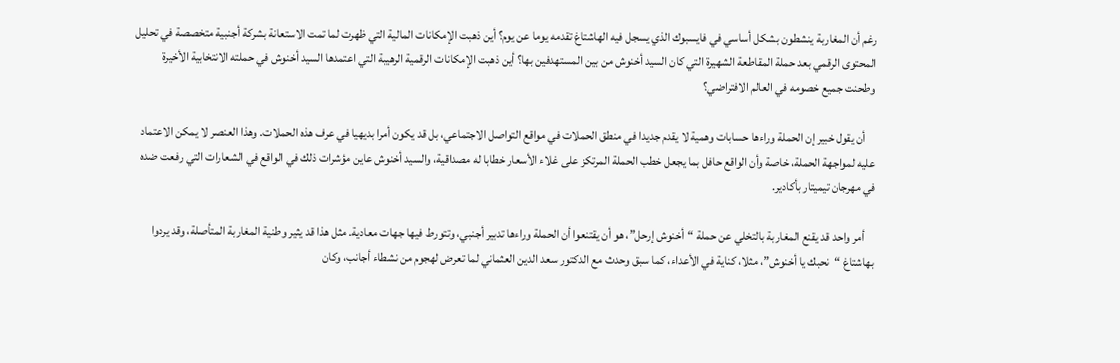رغم أن المغاربة ينشطون بشكل أساسي في فايسبوك الذي يسجل فيه الهاشتاغ تقدمه يوما عن يوم؟ أين ذهبت الإمكانات المالية التي ظهرت لما تمت الاستعانة بشركة أجنبية متخصصة في تحليل المحتوى الرقمي بعد حملة المقاطعة الشهيرة التي كان السيد أخنوش من بين المستهدفين بها؟ أين ذهبت الإمكانات الرقمية الرهيبة التي اعتمدها السيد أخنوش في حملته الانتخابية الأخيرة وطحنت جميع خصومه في العالم الافتراضي؟

    أن يقول خبير إن الحملة وراءها حسابات وهمية لا يقدم جديدا في منطق الحملات في مواقع التواصل الاجتماعي، بل قد يكون أمرا بديهيا في عرف هذه الحملات. وهذا العنصر لا يمكن الاعتماد عليه لمواجهة الحملة، خاصة وأن الواقع حافل بما يجعل خطب الحملة المرتكز على غلاء الأسعار خطابا له مصداقية، والسيد أخنوش عاين مؤشرات ذلك في الواقع في الشعارات التي رفعت ضده في مهرجان تيميتار بأكادير.

    أمر واحد قد يقنع المغاربة بالتخلي عن حملة “أخنوش إرحل”، هو أن يقتنعوا أن الحملة وراءها تدبير أجنبي، وتتورط فيها جهات معادية. مثل هذا قد يثير وطنية المغاربة المتأصلة، وقد يردوا بهاشتاغ “نحبك يا أخنوش”، مثلا، كناية في الأعداء، كما سبق وحدث مع الدكتور سعد الدين العثماني لما تعرض لهجوم من نشطاء أجانب، وكان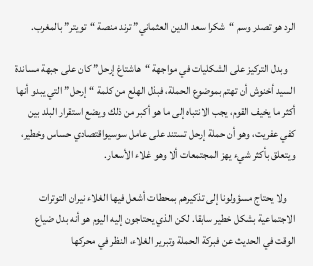الرد هو تصدر وسم “شكرا سعد الدين العثماني” ترند منصة “تويتر” بالمغرب.

    وبدل التركيز على الشكليات في مواجهة “هاشتاغ إرحل” كان على جبهة مساندة السيد أخنوش أن تهتم بموضوع الحملة، فبذل الهلع من كلمة “إرحل” التي يبدو أنها أكثر ما يخيف القوم، يجب الانتباه إلى ما هو أكبر من ذلك ويضع استقرار البلد بين كفي عفريت، وهو أن حملة إرحل تستند على عامل سوسيواقتصادي حساس وخطير، ويتعلق بأكثر شيء يهز المجتمعات ألا وهو غلاء الأسعار.

    ولا يحتاج مسؤولونا إلى تذكيرهم بمحطات أشعل فيها الغلاء نيران التوترات الاجتماعية بشكل خطير سابقا. لكن الذي يحتاجون إليه اليوم هو أنه بدل ضياع الوقت في الحديث عن فبركة الحملة وتبرير الغلاء، النظر في محركها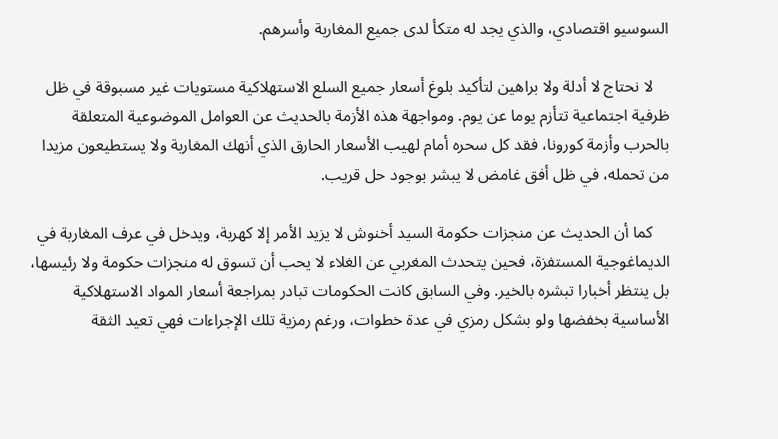السوسيو اقتصادي، والذي يجد له متكأ لدى جميع المغاربة وأسرهم.

    لا نحتاج لا أدلة ولا براهين لتأكيد بلوغ أسعار جميع السلع الاستهلاكية مستويات غير مسبوقة في ظل ظرفية اجتماعية تتأزم يوما عن يوم. ومواجهة هذه الأزمة بالحديث عن العوامل الموضوعية المتعلقة بالحرب وأزمة كورونا، فقد كل سحره أمام لهيب الأسعار الحارق الذي أنهك المغاربة ولا يستطيعون مزيدا من تحمله، في ظل أفق غامض لا يبشر بوجود حل قريب.

    كما أن الحديث عن منجزات حكومة السيد أخنوش لا يزيد الأمر إلا كهربة، ويدخل في عرف المغاربة في الديماغوجية المستفزة، فحين يتحدث المغربي عن الغلاء لا يحب أن تسوق له منجزات حكومة ولا رئيسها، بل ينتظر أخبارا تبشره بالخير. وفي السابق كانت الحكومات تبادر بمراجعة أسعار المواد الاستهلاكية الأساسية بخفضها ولو بشكل رمزي في عدة خطوات، ورغم رمزية تلك الإجراءات فهي تعيد الثقة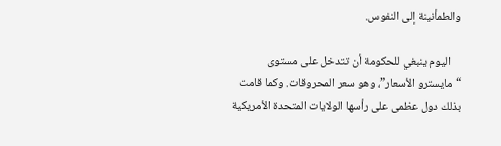والطمأنينة إلى النفوس.

    اليوم ينبغي للحكومة أن تتدخل على مستوى “مايسترو الأسعار”، وهو سعر المحروقات. وكما قامت بذلك دول عظمى على رأسها الولايات المتحدة الأمريكية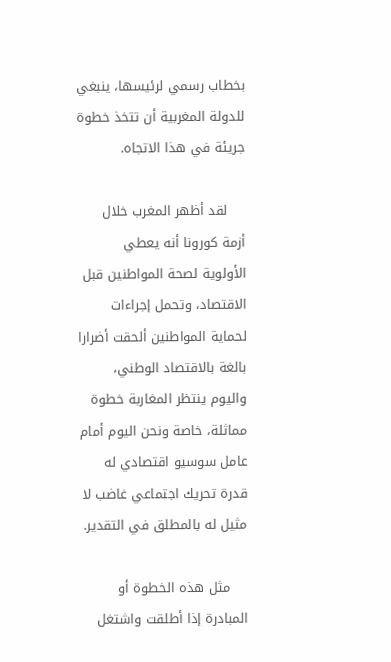بخطاب رسمي لرئيسها، ينبغي للدولة المغربية أن تتخذ خطوة جريئة في هذا الاتجاه.

    لقد أظهر المغرب خلال أزمة كورونا أنه يعطي الأولوية لصحة المواطنين قبل الاقتصاد، وتحمل إجراءات لحماية المواطنين ألحقت أضرارا بالغة بالاقتصاد الوطني، واليوم ينتظر المغاربة خطوة مماثلة، خاصة ونحن اليوم أمام عامل سوسيو اقتصادي له قدرة تحريك اجتماعي غاضب لا مثيل له بالمطلق في التقدير.

    مثل هذه الخطوة أو المبادرة إذا أطلقت واشتغل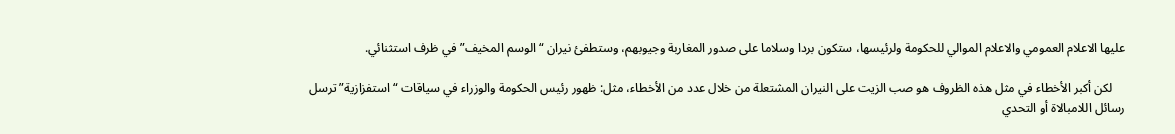عليها الاعلام العمومي والاعلام الموالي للحكومة ولرئيسها، ستكون بردا وسلاما على صدور المغاربة وجيوبهم، وستطفئ نيران “الوسم المخيف” في ظرف استثنائي.

    لكن أكبر الأخطاء في مثل هذه الظروف هو صب الزيت على النيران المشتعلة من خلال عدد من الأخطاء، مثل: ظهور رئيس الحكومة والوزراء في سياقات “استفزازية” ترسل رسائل اللامبالاة أو التحدي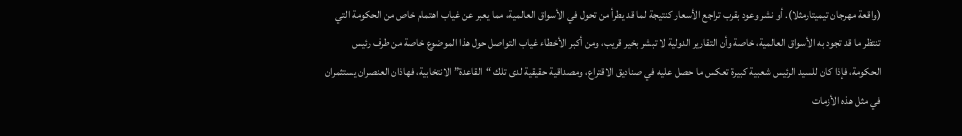(واقعة مهرجان تيميتارمثلا). أو نشر وعود بقرب تراجع الأسعار كنتيجة لما قد يطرأ من تحول في الأسواق العالمية، مما يعبر عن غياب اهتمام خاص من الحكومة التي تنتظر ما قد تجود به الأسواق العالمية، خاصة وأن التقارير الدولية لا تبشر بخير قريب، ومن أكبر الأخطاء غياب التواصل حول هذا الموضوع خاصة من طرف رئيس الحكومة، فإذا كان للسيد الرئيس شعبية كبيرة تعكس ما حصل عليه في صناديق الاقتراع، ومصداقية حقيقية لدى تلك “القاعدة” الانتخابية، فهاذان العنصران يستثمران في مثل هذه الأزمات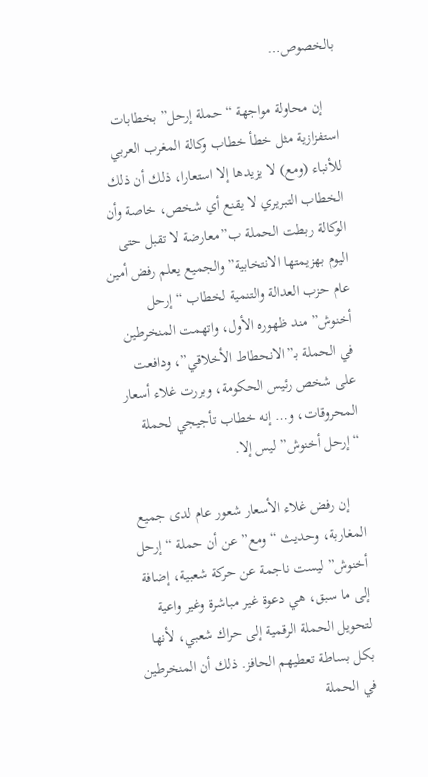بالخصوص…

    إن محاولة مواجهة “حملة إرحل” بخطابات استفزازية مثل خطأ خطاب وكالة المغرب العربي للأنباء (ومع) لا يزيدها إلا استعارا، ذلك أن ذلك الخطاب التبريري لا يقنع أي شخص، خاصة وأن الوكالة ربطت الحملة ب”معارضة لا تقبل حتى اليوم بهزيمتها الانتخابية” والجميع يعلم رفض أمين عام حزب العدالة والتنمية لخطاب “إرحل أخنوش” مند ظهوره الأول، واتهمت المنخرطين في الحملة بـ”الانحطاط الأخلاقي”، ودافعت على شخص رئيس الحكومة، وبررت غلاء أسعار المحروقات، و… إنه خطاب تأجيجي لحملة “إرحل أخنوش” ليس إلا.

    إن رفض غلاء الأسعار شعور عام لدى جميع المغاربة، وحديث “ومع” عن أن حملة “إرحل أخنوش” ليست ناجمة عن حركة شعبية، إضافة إلى ما سبق، هي دعوة غير مباشرة وغير واعية لتحويل الحملة الرقمية إلى حراك شعبي، لأنها بكل بساطة تعطيهم الحافز. ذلك أن المنخرطين في الحملة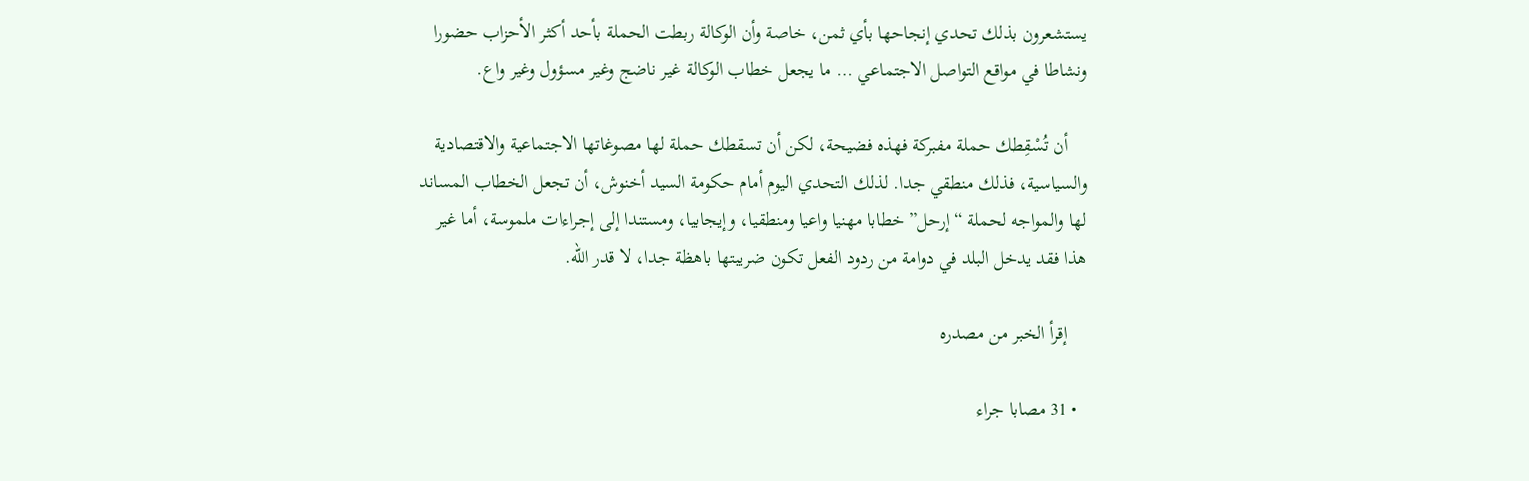يستشعرون بذلك تحدي إنجاحها بأي ثمن، خاصة وأن الوكالة ربطت الحملة بأحد أكثر الأحزاب حضورا ونشاطا في مواقع التواصل الاجتماعي … ما يجعل خطاب الوكالة غير ناضج وغير مسؤول وغير واع.

    أن تُسْقِطك حملة مفبركة فهذه فضيحة، لكن أن تسقطك حملة لها مصوغاتها الاجتماعية والاقتصادية والسياسية، فذلك منطقي جدا. لذلك التحدي اليوم أمام حكومة السيد أخنوش، أن تجعل الخطاب المساند لها والمواجه لحملة “إرحل” خطابا مهنيا واعيا ومنطقيا، وإيجابيا، ومستندا إلى إجراءات ملموسة، أما غير هذا فقد يدخل البلد في دوامة من ردود الفعل تكون ضريبتها باهظة جدا، لا قدر الله.

    إقرأ الخبر من مصدره

  • 31 مصابا جراء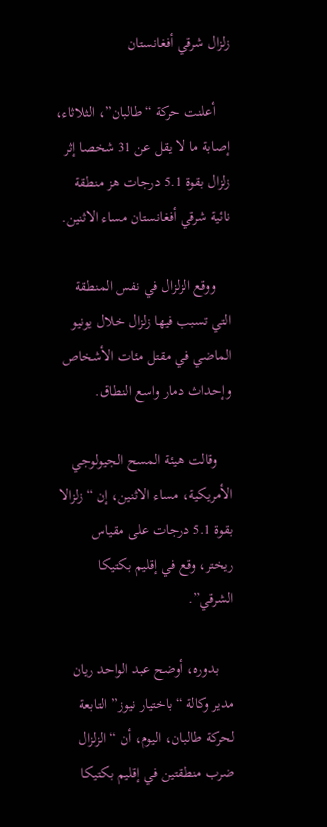زلزال شرقي أفغانستان

    أعلنت حركة “طالبان”، الثلاثاء، إصابة ما لا يقل عن 31 شخصا إثر زلزال بقوة 5.1 درجات هز منطقة نائية شرقي أفغانستان مساء الاثنين.

    ووقع الزلزال في نفس المنطقة التي تسبب فيها زلزال خلال يونيو الماضي في مقتل مئات الأشخاص وإحداث دمار واسع النطاق.

    وقالت هيئة المسح الجيولوجي الأمريكية، مساء الاثنين، إن “زلزالا بقوة 5.1 درجات على مقياس ريختر، وقع في إقليم بكتيكا الشرقي”.

    بدوره، أوضح عبد الواحد ريان مدير وكالة “باختيار نيوز” التابعة لحركة طالبان، اليوم، أن “الزلزال ضرب منطقتين في إقليم بكتيكا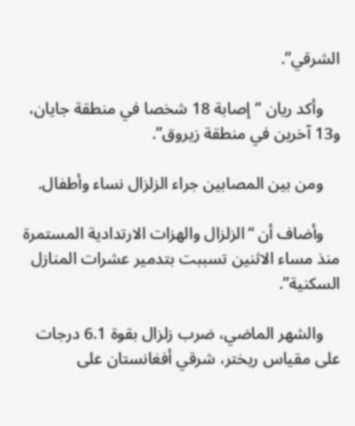الشرقي”.

    وأكد ريان “إصابة 18 شخصا في منطقة جايان، و13 آخرين في منطقة زيروق”.

    ومن بين المصابين جراء الزلزال نساء وأطفال.

    وأضاف أن “الزلزال والهزات الارتدادية المستمرة منذ مساء الاثنين تسببت بتدمير عشرات المنازل السكنية”.

    والشهر الماضي، ضرب زلزال بقوة 6.1 درجات على مقياس ريختر، شرقي أفغانستان على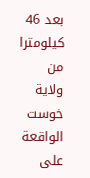بعد 46 كيلومترا من ولاية خوست الواقعة على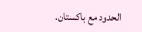الحدود مع باكستان.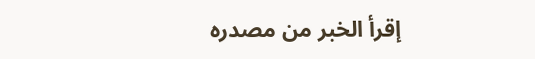إقرأ الخبر من مصدره